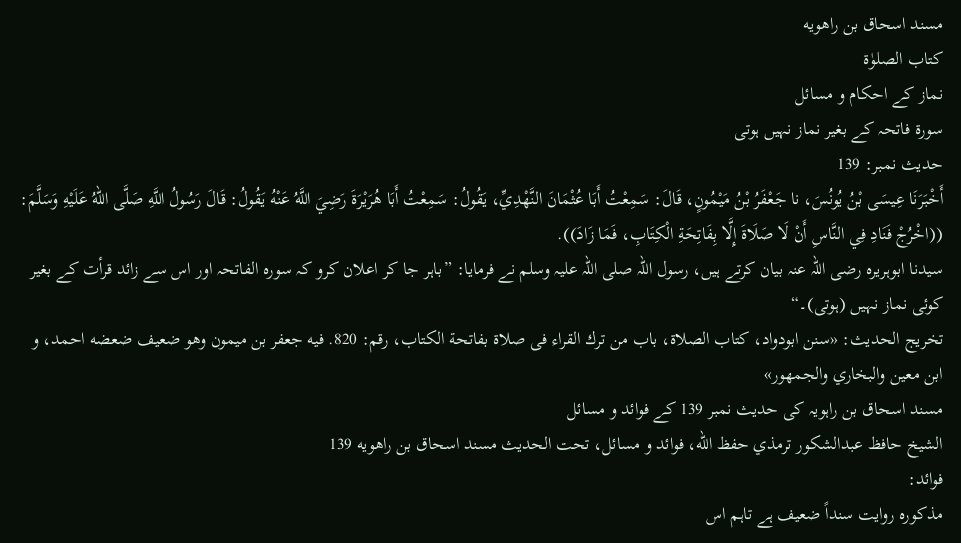مسند اسحاق بن راهويه
كتاب الصلوٰة
نماز کے احکام و مسائل
سورۃ فاتحہ کے بغیر نماز نہیں ہوتی
حدیث نمبر: 139
أَخْبَرَنَا عِيسَى بْنُ يُونُسَ، نا جَعْفَرُ بْنُ مَيْمُونٍ، قَالَ: سَمِعْتُ أَبَا عُثْمَانَ النَّهْدِيِّ، يَقُولُ: سَمِعْتُ أَبَا هُرَيْرَةَ رَضِيَ اللَّهُ عَنْهُ يَقُولُ: قَالَ رَسُولُ اللَّهِ صَلَّى اللهُ عَلَيْهِ وَسَلَّمَ: ((اخْرُجْ فَنَادِ فِي النَّاسِ أَنْ لَا صَلَاةَ إِلَّا بِفَاتِحَةِ الْكِتَابِ، فَمَا زَادَ)).
سیدنا ابوہریرہ رضی اللہ عنہ بیان کرتے ہیں، رسول اللہ صلی اللہ علیہ وسلم نے فرمایا: ”باہر جا کر اعلان کرو کہ سورہ الفاتحہ اور اس سے زائد قرأت کے بغیر کوئی نماز نہیں (ہوتی)۔“
تخریج الحدیث: «سنن ابودواد، كتاب الصلاة، باب من ترك القراء فى صلاة بفاتحة الكتاب، رقم: 820. فيه جعفر بن ميمون وهو ضعيف ضعضه احمد، و ابن معين والبخاري والجمهور»
مسند اسحاق بن راہویہ کی حدیث نمبر 139 کے فوائد و مسائل
الشيخ حافظ عبدالشكور ترمذي حفظ الله، فوائد و مسائل، تحت الحديث مسند اسحاق بن راهويه 139
فوائد:
مذکورہ روایت سنداً ضعیف ہے تاہم اس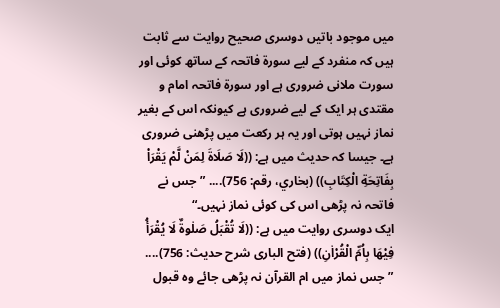میں موجود باتیں دوسری صحیح روایت سے ثابت ہیں کہ منفرد کے لیے سورۃ فاتحہ کے ساتھ کوئی اور سورت ملانی ضروری ہے اور سورۃ فاتحہ امام و مقتدی ہر ایک کے لیے ضروری ہے کیونکہ اس کے بغیر نماز نہیں ہوتی اور یہ ہر رکعت میں پڑھنی ضروری ہے۔ جیسا کہ حدیث میں ہے: ((لَا صَلَاۃَ لِمَنْ لَّمْ یَقْرَاْ بِفَاتِحَةِ الْکِتَابِ)) (بخاري، رقم: 756).... ”جس نے فاتحہ نہ پڑھی اس کی کوئی نماز نہیں۔“
ایک دوسری روایت میں ہے: ((لَا تُقْبَلُ صَلٰوۃٌ لَا یُقْرَأُ فِیْهَا بِاُمِّ الْقُرْاٰنِ)) (فتح الباری شرح حدیث: 756).... ”جس نماز میں ام القرآن نہ پڑھی جائے وہ قبول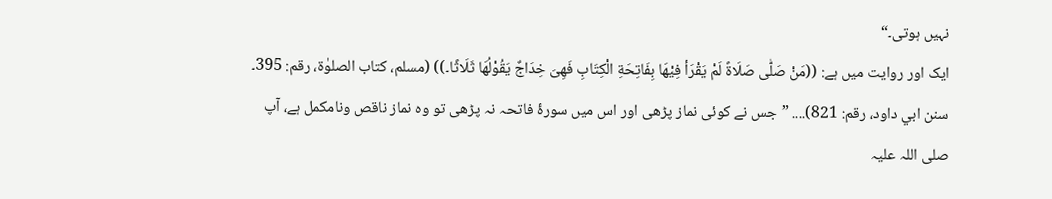نہیں ہوتی۔“
ایک اور روایت میں ہے: ((مَنْ صَلّٰی صَلَاةً لَمْ یَقْرَأ فِیْهَا بِفَاتِحَةِ الْکِتَابِ فَهِیَ خِدَاجٌ یَقُوْلُهَا ثَلَاثًا۔)) (مسلم، کتاب الصلوٰۃ، رقم: 395۔ سنن ابي داود، رقم: 821).... ”جس نے کوئی نماز پڑھی اور اس میں سورۂ فاتحہ نہ پڑھی تو وہ نماز ناقص ونامکمل ہے، آپ صلی اللہ علیہ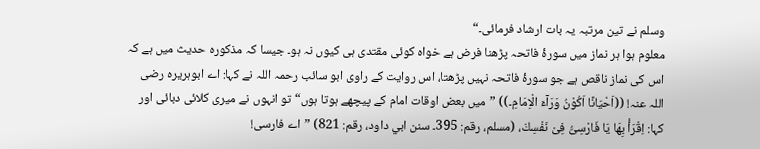وسلم نے تین مرتبہ یہ بات ارشاد فرمائی۔“
معلوم ہوا ہر نماز میں سورۂ فاتحہ پڑھنا فرض ہے خواہ کوئی مقتدی ہی کیوں نہ ہو۔ جیسا کہ مذکورہ حدیث میں ہے کہ اس کی نماز ناقص ہے جو سورۂ فاتحہ نہیں پڑھتا، اس روایت کے راوی ابو سائب رحمہ اللہ نے کہا: اے ابوہریرہ رضی اللہ عنہ! ((اَحْیَانًا اَکُوْنُ وَرَآءَ الْاِمَامِ۔)) ”میں بعض اوقات امام کے پیچھے ہوتا ہوں“ تو انہوں نے میری کلائی دبائی اور کہا: اِقْرَأْ بِھَا یَا فَارْسِیُّ فِیْ نَفْسِكَ، (مسلم، رقم: 395۔ سنن ابي داود، رقم: 821) ”اے فارسی!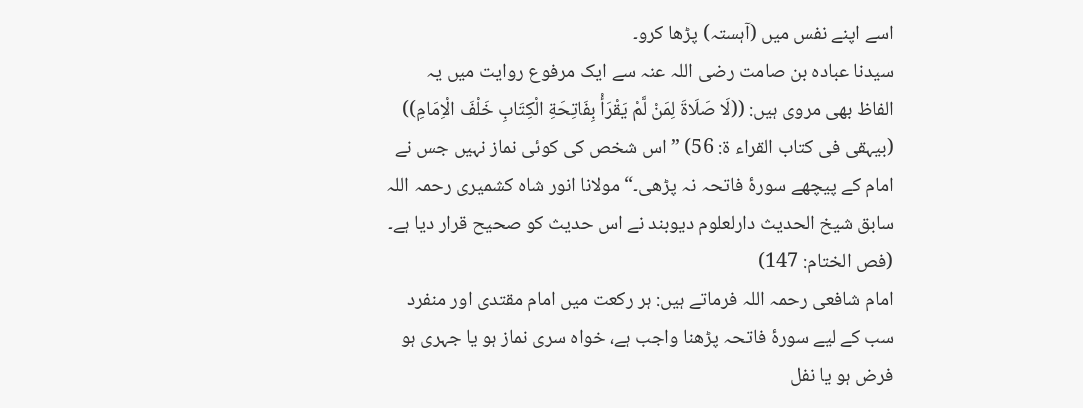اسے اپنے نفس میں (آہستہ) پڑھا کرو۔
سیدنا عبادہ بن صامت رضی اللہ عنہ سے ایک مرفوع روایت میں یہ الفاظ بھی مروی ہیں: ((لَا صَلَاۃَ لِمَنْ لَّمْ یَقْرَأْ بِفَاتِحَةِ الْکِتَابِ خَلْفَ الْاِمَامِ)) (بیہقی فی کتاب القراء ۃ: 56) ”اس شخص کی کوئی نماز نہیں جس نے امام کے پیچھے سورۂ فاتحہ نہ پڑھی۔“ مولانا انور شاہ کشمیری رحمہ اللہ سابق شیخ الحدیث دارلعلوم دیوبند نے اس حدیث کو صحیح قرار دیا ہے۔ (فص الختام: 147)
امام شافعی رحمہ اللہ فرماتے ہیں: ہر رکعت میں امام مقتدی اور منفرد سب کے لیے سورۂ فاتحہ پڑھنا واجب ہے، خواہ سری نماز ہو یا جہری ہو فرض ہو یا نفل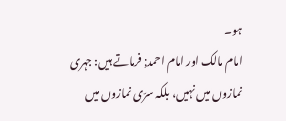ہو۔
امام مالک اور امام احمد; فرماتے ہیں: جہری نمازوں میں نہیں، بلکہ سرّی نمازوں میں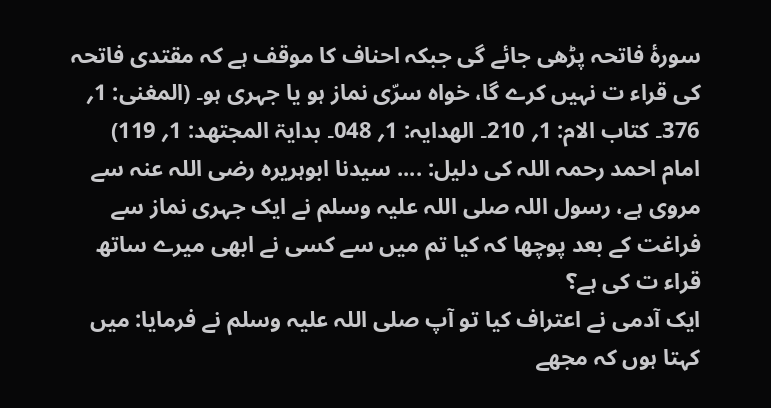سورۂ فاتحہ پڑھی جائے گی جبکہ احناف کا موقف ہے کہ مقتدی فاتحہ کی قراء ت نہیں کرے گا، خواہ سرّی نماز ہو یا جہری ہو۔ (المغنی: 1؍ 376۔ کتاب الام: 1؍ 210۔ الهدایہ: 1؍ 048۔ بدایۃ المجتهد: 1؍ 119)
امام احمد رحمہ اللہ کی دلیل: .... سیدنا ابوہریرہ رضی اللہ عنہ سے مروی ہے، رسول اللہ صلی اللہ علیہ وسلم نے ایک جہری نماز سے فراغت کے بعد پوچھا کہ کیا تم میں سے کسی نے ابھی میرے ساتھ قراء ت کی ہے؟
ایک آدمی نے اعتراف کیا تو آپ صلی اللہ علیہ وسلم نے فرمایا: میں کہتا ہوں کہ مجھے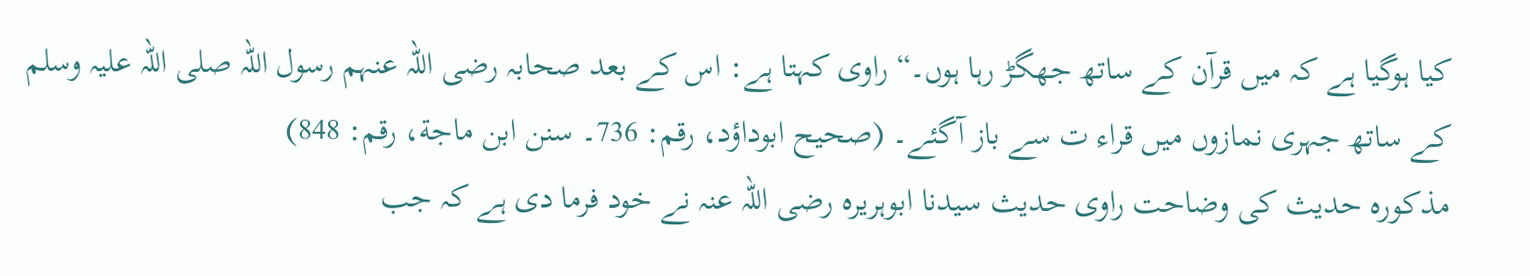کیا ہوگیا ہے کہ میں قرآن کے ساتھ جھگڑ رہا ہوں۔“ راوی کہتا ہے: اس کے بعد صحابہ رضی اللہ عنہم رسول اللہ صلی اللہ علیہ وسلم کے ساتھ جہری نمازوں میں قراء ت سے باز آگئے۔ (صحیح ابوداؤد، رقم: 736۔ سنن ابن ماجة، رقم: 848)
مذکورہ حدیث کی وضاحت راوی حدیث سیدنا ابوہریرہ رضی اللہ عنہ نے خود فرما دی ہے کہ جب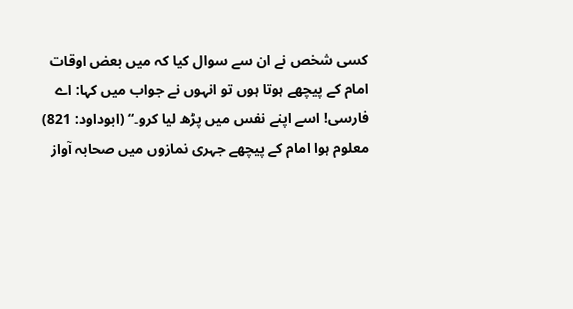کسی شخص نے ان سے سوال کیا کہ میں بعض اوقات امام کے پیچھے ہوتا ہوں تو انہوں نے جواب میں کہا: اے فارسی! اسے اپنے نفس میں پڑھ لیا کرو۔“ (ابوداود: 821)
معلوم ہوا امام کے پیچھے جہری نمازوں میں صحابہ آواز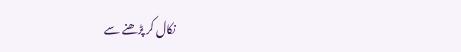نکال کر پڑھنے سے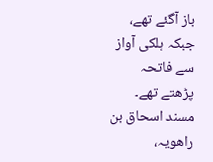باز آگئے تھے، جبکہ ہلکی آواز سے فاتحہ پڑھتے تھے۔
مسند اسحاق بن راھویہ،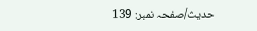حدیث/صفحہ نمبر: 139